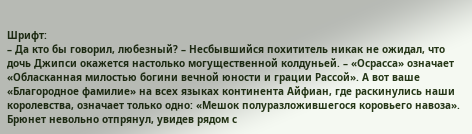Шрифт:
– Да кто бы говорил, любезный? – Несбывшийся похититель никак не ожидал, что дочь Джипси окажется настолько могущественной колдуньей. – «Осрасса» означает «Обласканная милостью богини вечной юности и грации Рассой». А вот ваше «Благородное фамилие» на всех языках континента Айфиан, где раскинулись наши королевства, означает только одно: «Мешок полуразложившегося коровьего навоза».
Брюнет невольно отпрянул, увидев рядом с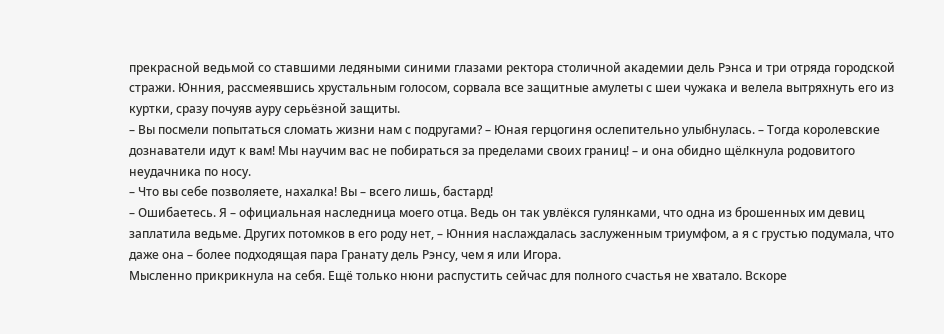прекрасной ведьмой со ставшими ледяными синими глазами ректора столичной академии дель Рэнса и три отряда городской стражи. Юнния, рассмеявшись хрустальным голосом, сорвала все защитные амулеты с шеи чужака и велела вытряхнуть его из куртки, сразу почуяв ауру серьёзной защиты.
– Вы посмели попытаться сломать жизни нам с подругами? – Юная герцогиня ослепительно улыбнулась. – Тогда королевские дознаватели идут к вам! Мы научим вас не побираться за пределами своих границ! – и она обидно щёлкнула родовитого неудачника по носу.
– Что вы себе позволяете, нахалка! Вы – всего лишь, бастард!
– Ошибаетесь. Я – официальная наследница моего отца. Ведь он так увлёкся гулянками, что одна из брошенных им девиц заплатила ведьме. Других потомков в его роду нет, – Юнния наслаждалась заслуженным триумфом, а я с грустью подумала, что даже она – более подходящая пара Гранату дель Рэнсу, чем я или Игора.
Мысленно прикрикнула на себя. Ещё только нюни распустить сейчас для полного счастья не хватало. Вскоре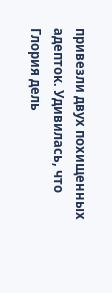привезли двух похищенных адепток. Удивилась, что Глория дель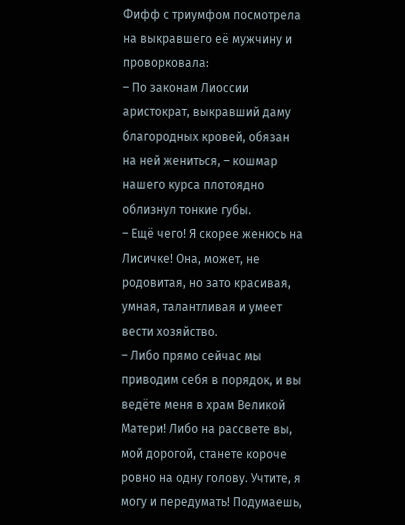Фифф с триумфом посмотрела на выкравшего её мужчину и проворковала:
– По законам Лиоссии аристократ, выкравший даму благородных кровей, обязан на ней жениться, – кошмар нашего курса плотоядно облизнул тонкие губы.
– Ещё чего! Я скорее женюсь на Лисичке! Она, может, не родовитая, но зато красивая, умная, талантливая и умеет вести хозяйство.
– Либо прямо сейчас мы приводим себя в порядок, и вы ведёте меня в храм Великой Матери! Либо на рассвете вы, мой дорогой, станете короче ровно на одну голову. Учтите, я могу и передумать! Подумаешь,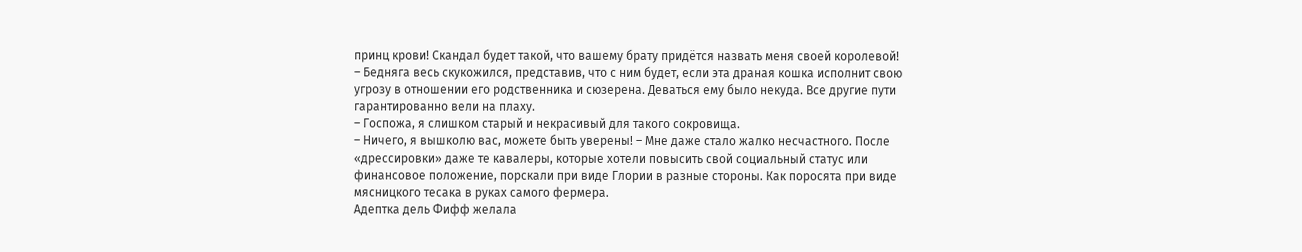принц крови! Скандал будет такой, что вашему брату придётся назвать меня своей королевой! – Бедняга весь скукожился, представив, что с ним будет, если эта драная кошка исполнит свою угрозу в отношении его родственника и сюзерена. Деваться ему было некуда. Все другие пути гарантированно вели на плаху.
– Госпожа, я слишком старый и некрасивый для такого сокровища.
– Ничего, я вышколю вас, можете быть уверены! – Мне даже стало жалко несчастного. После «дрессировки» даже те кавалеры, которые хотели повысить свой социальный статус или финансовое положение, порскали при виде Глории в разные стороны. Как поросята при виде мясницкого тесака в руках самого фермера.
Адептка дель Фифф желала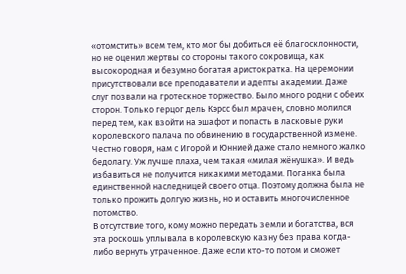«отомстить» всем тем, кто мог бы добиться её благосклонности, но не оценил жертвы со стороны такого сокровища, как высокородная и безумно богатая аристократка. На церемонии присутствовали все преподаватели и адепты академии. Даже слуг позвали на гротескное торжество. Было много родни с обеих сторон. Только герцог дель Кэрсс был мрачен, словно молился перед тем, как взойти на эшафот и попасть в ласковые руки королевского палача по обвинению в государственной измене.
Честно говоря, нам с Игорой и Юннией даже стало немного жалко бедолагу. Уж лучше плаха, чем такая «милая жёнушка». И ведь избавиться не получится никакими методами. Поганка была единственной наследницей своего отца. Поэтому должна была не только прожить долгую жизнь, но и оставить многочисленное потомство.
В отсутствие того, кому можно передать земли и богатства, вся эта роскошь уплывала в королевскую казну без права когда-либо вернуть утраченное. Даже если кто-то потом и сможет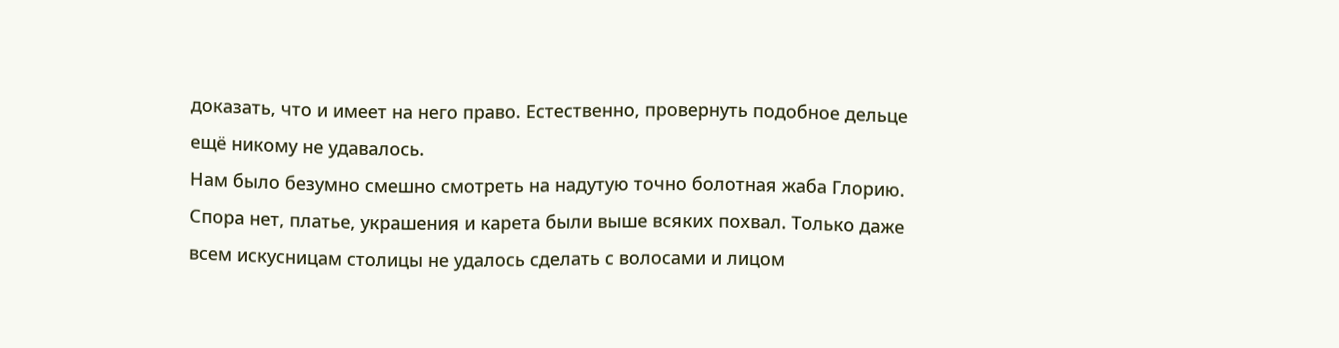доказать, что и имеет на него право. Естественно, провернуть подобное дельце ещё никому не удавалось.
Нам было безумно смешно смотреть на надутую точно болотная жаба Глорию. Спора нет, платье, украшения и карета были выше всяких похвал. Только даже всем искусницам столицы не удалось сделать с волосами и лицом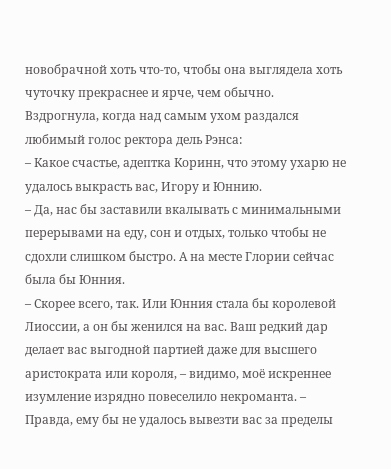новобрачной хоть что-то, чтобы она выглядела хоть чуточку прекраснее и ярче, чем обычно.
Вздрогнула, когда над самым ухом раздался любимый голос ректора дель Рэнса:
– Какое счастье, адептка Коринн, что этому ухарю не удалось выкрасть вас, Игору и Юннию.
– Да, нас бы заставили вкалывать с минимальными перерывами на еду, сон и отдых, только чтобы не сдохли слишком быстро. А на месте Глории сейчас была бы Юнния.
– Скорее всего, так. Или Юнния стала бы королевой Лиоссии, а он бы женился на вас. Ваш редкий дар делает вас выгодной партией даже для высшего аристократа или короля, – видимо, моё искреннее изумление изрядно повеселило некроманта. – Правда, ему бы не удалось вывезти вас за пределы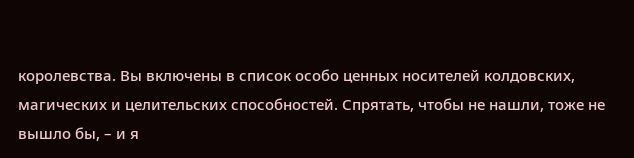королевства. Вы включены в список особо ценных носителей колдовских, магических и целительских способностей. Спрятать, чтобы не нашли, тоже не вышло бы, – и я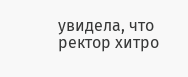увидела, что ректор хитро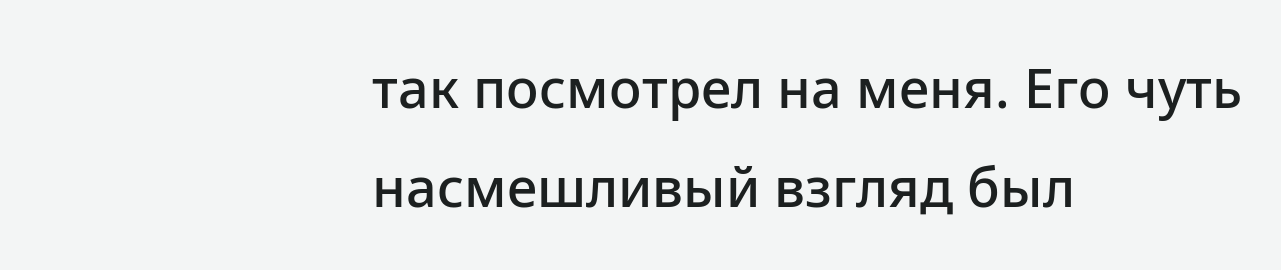так посмотрел на меня. Его чуть насмешливый взгляд был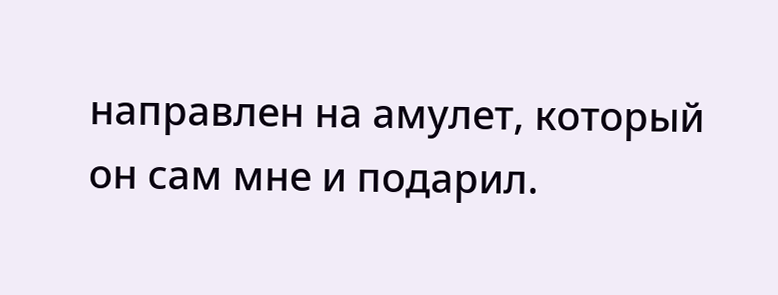направлен на амулет, который он сам мне и подарил.